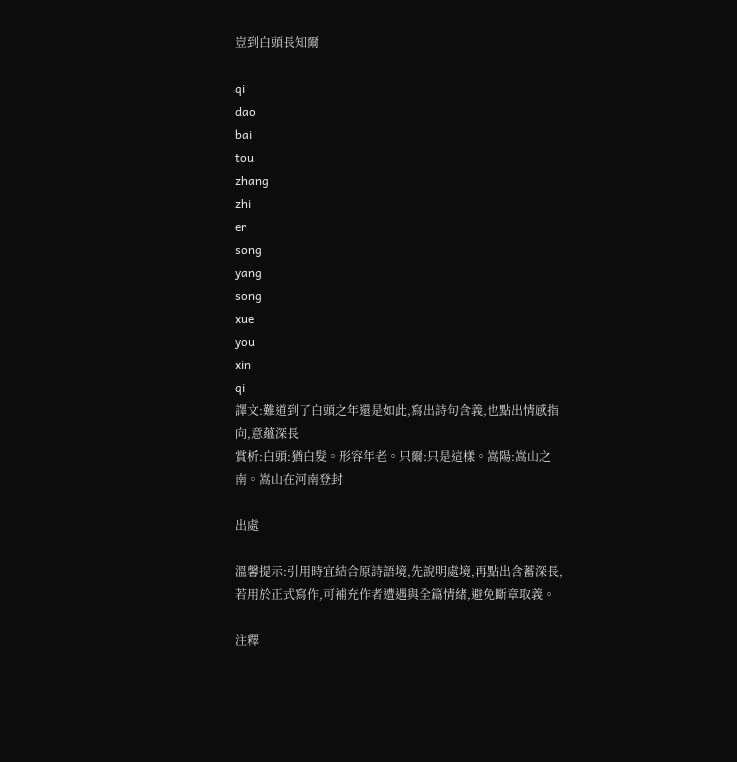豈到白頭長知爾

qi
dao
bai
tou
zhang
zhi
er
song
yang
song
xue
you
xin
qi
譯文:難道到了白頭之年還是如此,寫出詩句含義,也點出情感指向,意蘊深長
賞析:白頭:猶白髮。形容年老。只爾:只是這樣。嵩陽:嵩山之南。嵩山在河南登封

出處

溫馨提示:引用時宜結合原詩語境,先說明處境,再點出含蓄深長,若用於正式寫作,可補充作者遭遇與全篇情緒,避免斷章取義。

注釋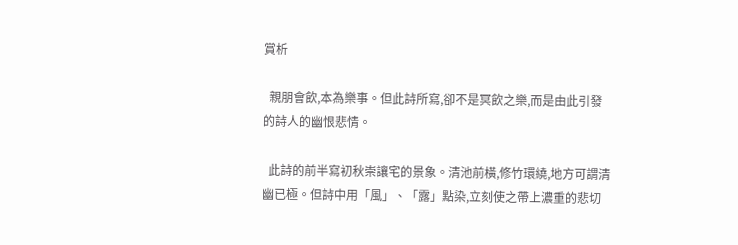賞析

  親朋會飲,本為樂事。但此詩所寫,卻不是冥飲之樂,而是由此引發的詩人的幽恨悲情。

  此詩的前半寫初秋崇讓宅的景象。清池前橫,修竹環繞,地方可謂清幽已極。但詩中用「風」、「露」點染,立刻使之帶上濃重的悲切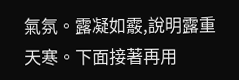氣氛。露凝如霰,說明露重天寒。下面接著再用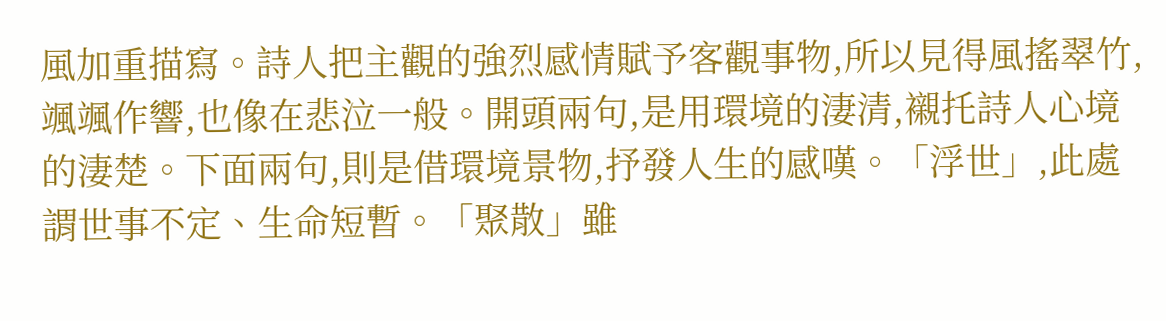風加重描寫。詩人把主觀的強烈感情賦予客觀事物,所以見得風搖翠竹,颯颯作響,也像在悲泣一般。開頭兩句,是用環境的淒清,襯托詩人心境的淒楚。下面兩句,則是借環境景物,抒發人生的感嘆。「浮世」,此處謂世事不定、生命短暫。「聚散」雖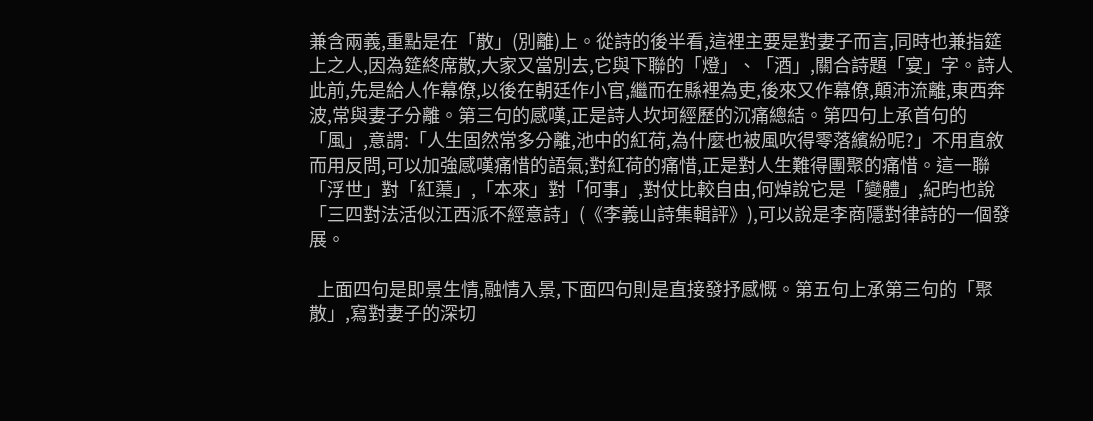兼含兩義,重點是在「散」(別離)上。從詩的後半看,這裡主要是對妻子而言,同時也兼指筵上之人,因為筵終席散,大家又當別去,它與下聯的「燈」、「酒」,關合詩題「宴」字。詩人此前,先是給人作幕僚,以後在朝廷作小官,繼而在縣裡為吏,後來又作幕僚,顛沛流離,東西奔波,常與妻子分離。第三句的感嘆,正是詩人坎坷經歷的沉痛總結。第四句上承首句的「風」,意謂:「人生固然常多分離,池中的紅荷,為什麼也被風吹得零落繽紛呢?」不用直敘而用反問,可以加強感嘆痛惜的語氣;對紅荷的痛惜,正是對人生難得團聚的痛惜。這一聯「浮世」對「紅蕖」,「本來」對「何事」,對仗比較自由,何焯說它是「變體」,紀昀也說「三四對法活似江西派不經意詩」(《李義山詩集輯評》),可以說是李商隱對律詩的一個發展。

  上面四句是即景生情,融情入景,下面四句則是直接發抒感慨。第五句上承第三句的「聚散」,寫對妻子的深切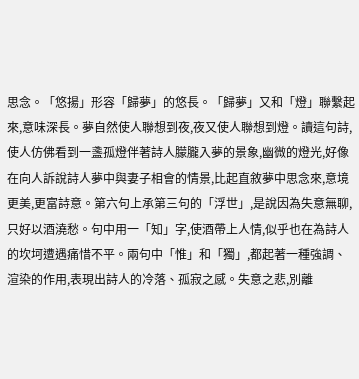思念。「悠揚」形容「歸夢」的悠長。「歸夢」又和「燈」聯繫起來,意味深長。夢自然使人聯想到夜,夜又使人聯想到燈。讀這句詩,使人仿佛看到一盞孤燈伴著詩人朦朧入夢的景象,幽微的燈光,好像在向人訴說詩人夢中與妻子相會的情景,比起直敘夢中思念來,意境更美,更富詩意。第六句上承第三句的「浮世」,是說因為失意無聊,只好以酒澆愁。句中用一「知」字,使酒帶上人情,似乎也在為詩人的坎坷遭遇痛惜不平。兩句中「惟」和「獨」,都起著一種強調、渲染的作用,表現出詩人的冷落、孤寂之感。失意之悲,別離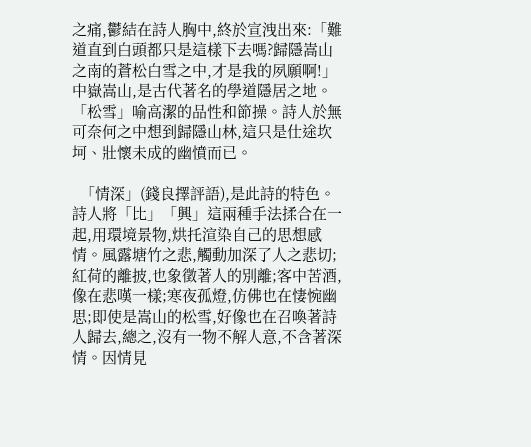之痛,鬱結在詩人胸中,終於宣洩出來:「難道直到白頭都只是這樣下去嗎?歸隱嵩山之南的蒼松白雪之中,才是我的夙願啊!」中嶽嵩山,是古代著名的學道隱居之地。「松雪」喻高潔的品性和節操。詩人於無可奈何之中想到歸隱山林,這只是仕途坎坷、壯懷未成的幽憤而已。

  「情深」(錢良擇評語),是此詩的特色。詩人將「比」「興」這兩種手法揉合在一起,用環境景物,烘托渲染自己的思想感情。風露塘竹之悲,觸動加深了人之悲切;紅荷的離披,也象徵著人的別離;客中苦酒,像在悲嘆一樣;寒夜孤燈,仿佛也在悽惋幽思;即使是嵩山的松雪,好像也在召喚著詩人歸去,總之,沒有一物不解人意,不含著深情。因情見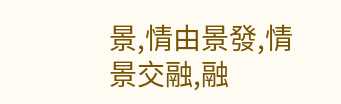景,情由景發,情景交融,融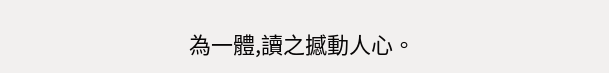為一體,讀之撼動人心。